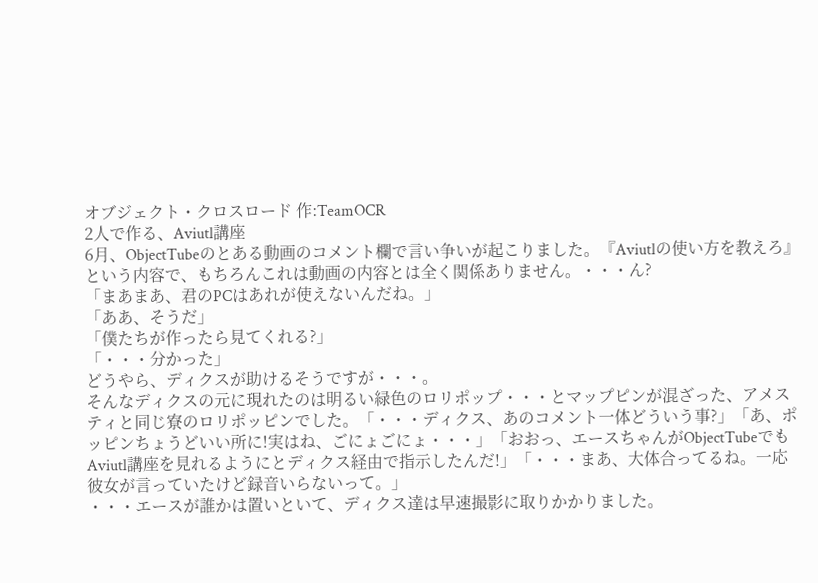オブジェクト・クロスロード 作:TeamOCR
2人で作る、Aviutl講座
6月、ObjectTubeのとある動画のコメント欄で言い争いが起こりました。『Aviutlの使い方を教えろ』という内容で、もちろんこれは動画の内容とは全く関係ありません。・・・ん?
「まあまあ、君のPCはあれが使えないんだね。」
「ああ、そうだ」
「僕たちが作ったら見てくれる?」
「・・・分かった」
どうやら、ディクスが助けるそうですが・・・。
そんなディクスの元に現れたのは明るい緑色のロリポップ・・・とマップピンが混ざった、アメスティと同じ寮のロリポッピンでした。「・・・ディクス、あのコメント一体どういう事?」「あ、ポッピンちょうどいい所に!実はね、ごにょごにょ・・・」「おおっ、エースちゃんがObjectTubeでもAviutl講座を見れるようにとディクス経由で指示したんだ!」「・・・まあ、大体合ってるね。一応彼女が言っていたけど録音いらないって。」
・・・エースが誰かは置いといて、ディクス達は早速撮影に取りかかりました。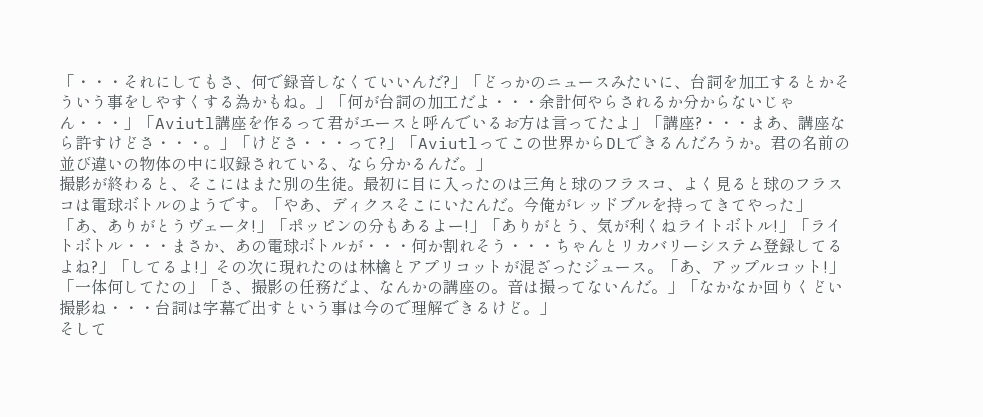「・・・それにしてもさ、何で録音しなくていいんだ?」「どっかのニュースみたいに、台詞を加工するとかそういう事をしやすくする為かもね。」「何が台詞の加工だよ・・・余計何やらされるか分からないじゃん・・・」「Aviutl講座を作るって君がエースと呼んでいるお方は言ってたよ」「講座?・・・まあ、講座なら許すけどさ・・・。」「けどさ・・・って?」「Aviutlってこの世界からDLできるんだろうか。君の名前の並び違いの物体の中に収録されている、なら分かるんだ。」
撮影が終わると、そこにはまた別の生徒。最初に目に入ったのは三角と球のフラスコ、よく見ると球のフラスコは電球ボトルのようです。「やあ、ディクスそこにいたんだ。今俺がレッドブルを持ってきてやった」「あ、ありがとうヴェータ!」「ポッピンの分もあるよー!」「ありがとう、気が利くねライトボトル!」「ライトボトル・・・まさか、あの電球ボトルが・・・何か割れそう・・・ちゃんとリカバリーシステム登録してるよね?」「してるよ!」その次に現れたのは林檎とアプリコットが混ざったジュース。「あ、アップルコット!」「一体何してたの」「さ、撮影の任務だよ、なんかの講座の。音は撮ってないんだ。」「なかなか回りくどい撮影ね・・・台詞は字幕で出すという事は今ので理解できるけど。」
そして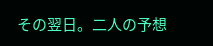その翌日。二人の予想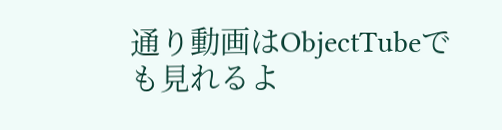通り動画はObjectTubeでも見れるよ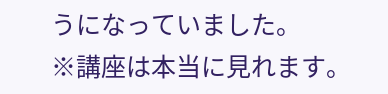うになっていました。
※講座は本当に見れます。